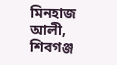মিনহাজ আলী, শিবগঞ্জ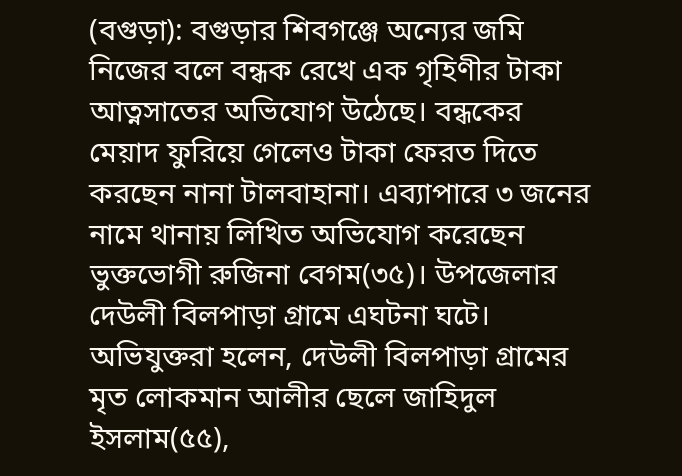(বগুড়া): বগুড়ার শিবগঞ্জে অন্যের জমি নিজের বলে বন্ধক রেখে এক গৃহিণীর টাকা আত্নসাতের অভিযোগ উঠেছে। বন্ধকের মেয়াদ ফুরিয়ে গেলেও টাকা ফেরত দিতে করছেন নানা টালবাহানা। এব্যাপারে ৩ জনের নামে থানায় লিখিত অভিযোগ করেছেন ভুক্তভোগী রুজিনা বেগম(৩৫)। উপজেলার দেউলী বিলপাড়া গ্রামে এঘটনা ঘটে।
অভিযুক্তরা হলেন, দেউলী বিলপাড়া গ্রামের মৃত লোকমান আলীর ছেলে জাহিদুল ইসলাম(৫৫),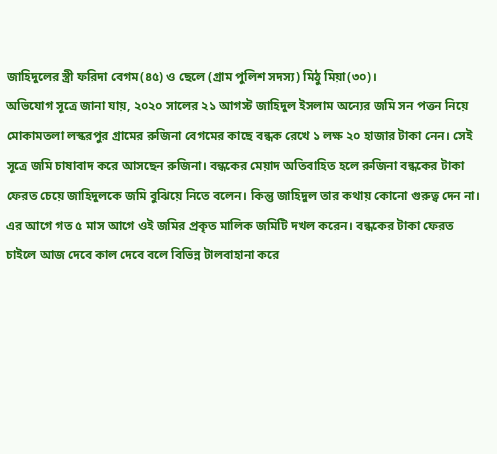জাহিদুলের স্ত্রী ফরিদা বেগম(৪৫) ও ছেলে (গ্রাম পুলিশ সদস্য) মিঠু মিয়া(৩০)।
অভিযোগ সূত্রে জানা যায়, ২০২০ সালের ২১ আগস্ট জাহিদুল ইসলাম অন্যের জমি সন পত্তন নিয়ে মোকামতলা লস্করপুর গ্রামের রুজিনা বেগমের কাছে বন্ধক রেখে ১ লক্ষ ২০ হাজার টাকা নেন। সেই সূত্রে জমি চাষাবাদ করে আসছেন রুজিনা। বন্ধকের মেয়াদ অতিবাহিত হলে রুজিনা বন্ধকের টাকা ফেরত চেয়ে জাহিদুলকে জমি বুঝিয়ে নিতে বলেন। কিন্তু জাহিদুল তার কথায় কোনো গুরুত্ব দেন না। এর আগে গত ৫ মাস আগে ওই জমির প্রকৃত মালিক জমিটি দখল করেন। বন্ধকের টাকা ফেরত চাইলে আজ দেবে কাল দেবে বলে বিভিন্ন টালবাহানা করে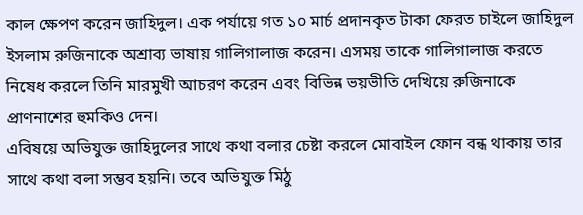কাল ক্ষেপণ করেন জাহিদুল। এক পর্যায়ে গত ১০ মার্চ প্রদানকৃত টাকা ফেরত চাইলে জাহিদুল ইসলাম রুজিনাকে অশ্রাব্য ভাষায় গালিগালাজ করেন। এসময় তাকে গালিগালাজ করতে নিষেধ করলে তিনি মারমুখী আচরণ করেন এবং বিভিন্ন ভয়ভীতি দেখিয়ে রুজিনাকে প্রাণনাশের হুমকিও দেন।
এবিষয়ে অভিযুক্ত জাহিদুলের সাথে কথা বলার চেষ্টা করলে মোবাইল ফোন বন্ধ থাকায় তার সাথে কথা বলা সম্ভব হয়নি। তবে অভিযুক্ত মিঠু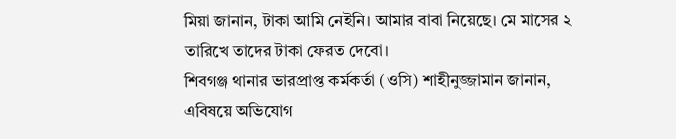মিয়া জানান, টাকা আমি নেইনি। আমার বাবা নিয়েছে। মে মাসের ২ তারিখে তাদের টাকা ফেরত দেবো।
শিবগঞ্জ থানার ভারপ্রাপ্ত কর্মকর্তা (ওসি) শাহীনুজ্জামান জানান, এবিষয়ে অভিযোগ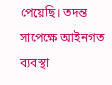পেয়েছি। তদন্ত সাপেক্ষে আইনগত ব্যবস্থা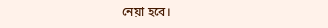নেয়া হবে।